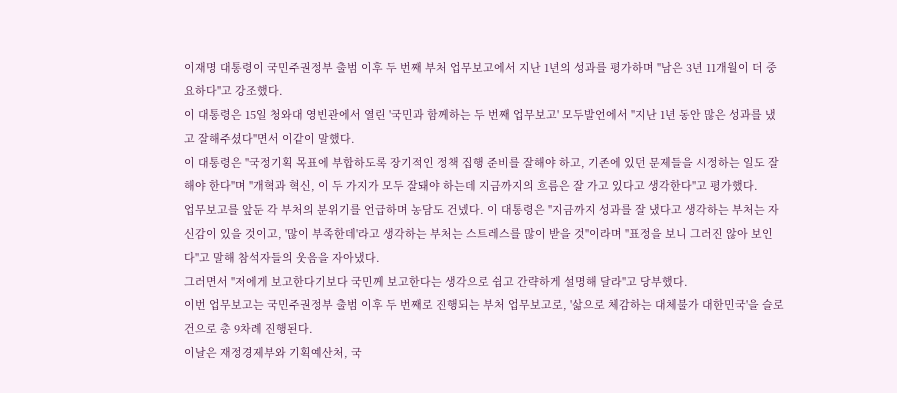이재명 대통령이 국민주권정부 출범 이후 두 번째 부처 업무보고에서 지난 1년의 성과를 평가하며 "남은 3년 11개월이 더 중요하다"고 강조했다.
이 대통령은 15일 청와대 영빈관에서 열린 '국민과 함께하는 두 번째 업무보고' 모두발언에서 "지난 1년 동안 많은 성과를 냈고 잘해주셨다"면서 이같이 말했다.
이 대통령은 "국정기획 목표에 부합하도록 장기적인 정책 집행 준비를 잘해야 하고, 기존에 있던 문제들을 시정하는 일도 잘해야 한다"며 "개혁과 혁신, 이 두 가지가 모두 잘돼야 하는데 지금까지의 흐름은 잘 가고 있다고 생각한다"고 평가했다.
업무보고를 앞둔 각 부처의 분위기를 언급하며 농담도 건넸다. 이 대통령은 "지금까지 성과를 잘 냈다고 생각하는 부처는 자신감이 있을 것이고, '많이 부족한데'라고 생각하는 부처는 스트레스를 많이 받을 것"이라며 "표정을 보니 그러진 않아 보인다"고 말해 참석자들의 웃음을 자아냈다.
그러면서 "저에게 보고한다기보다 국민께 보고한다는 생각으로 쉽고 간략하게 설명해 달라"고 당부했다.
이번 업무보고는 국민주권정부 출범 이후 두 번째로 진행되는 부처 업무보고로, '삶으로 체감하는 대체불가 대한민국'을 슬로건으로 총 9차례 진행된다.
이날은 재정경제부와 기획예산처, 국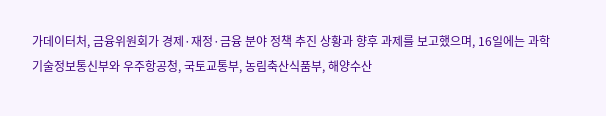가데이터처, 금융위원회가 경제·재정·금융 분야 정책 추진 상황과 향후 과제를 보고했으며, 16일에는 과학기술정보통신부와 우주항공청, 국토교통부, 농림축산식품부, 해양수산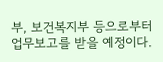부, 보건복지부 등으로부터 업무보고를 받을 예정이다.